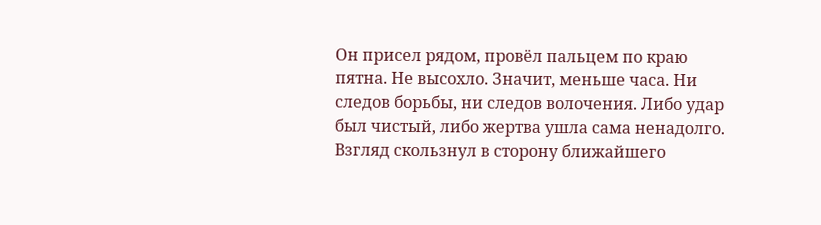Он присел рядом, провёл пальцем по краю пятна. Не высохло. Значит, меньше часа. Ни следов борьбы, ни следов волочения. Либо удар был чистый, либо жертва ушла сама ненадолго. Взгляд скользнул в сторону ближайшего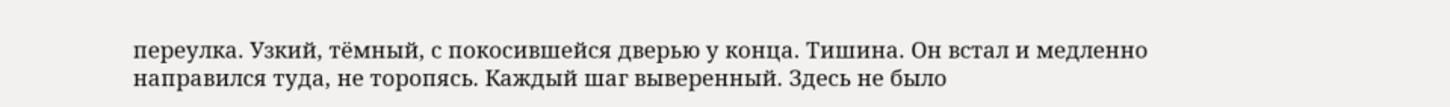переулка. Узкий, тёмный, с покосившейся дверью у конца. Тишина. Он встал и медленно направился туда, не торопясь. Каждый шаг выверенный. Здесь не было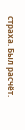страха. Был расчёт.